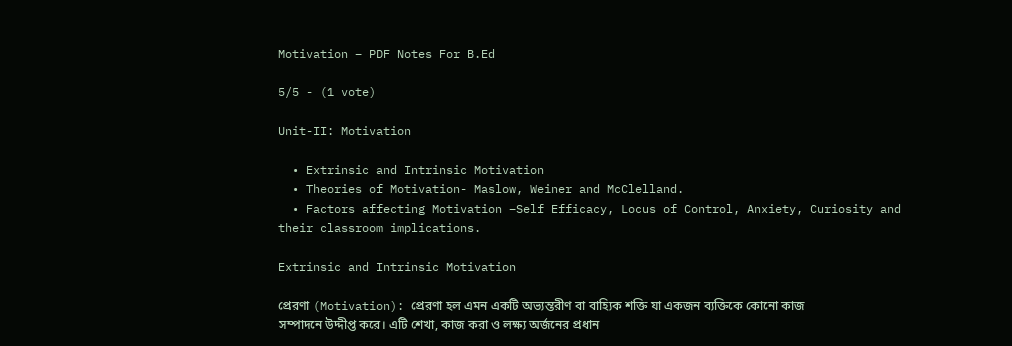Motivation – PDF Notes For B.Ed

5/5 - (1 vote)

Unit-II: Motivation

  • Extrinsic and Intrinsic Motivation
  • Theories of Motivation- Maslow, Weiner and McClelland.
  • Factors affecting Motivation –Self Efficacy, Locus of Control, Anxiety, Curiosity and their classroom implications.

Extrinsic and Intrinsic Motivation

প্রেরণা (Motivation): প্রেরণা হল এমন একটি অভ্যন্তরীণ বা বাহ্যিক শক্তি যা একজন ব্যক্তিকে কোনো কাজ সম্পাদনে উদ্দীপ্ত করে। এটি শেখা, কাজ করা ও লক্ষ্য অর্জনের প্রধান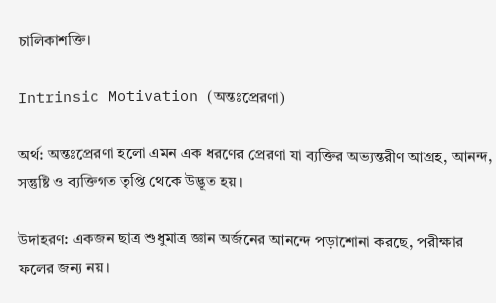চালিকাশক্তি।

Intrinsic Motivation (অন্তঃপ্রেরণা)

অর্থ: অন্তঃপ্রেরণা হলো এমন এক ধরণের প্রেরণা যা ব্যক্তির অভ্যন্তরীণ আগ্রহ, আনন্দ, সন্তুষ্টি ও ব্যক্তিগত তৃপ্তি থেকে উদ্ভূত হয়।

উদাহরণ: একজন ছাত্র শুধুমাত্র জ্ঞান অর্জনের আনন্দে পড়াশোনা করছে, পরীক্ষার ফলের জন্য নয়।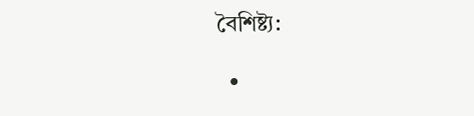বৈশিষ্ট্য:

  •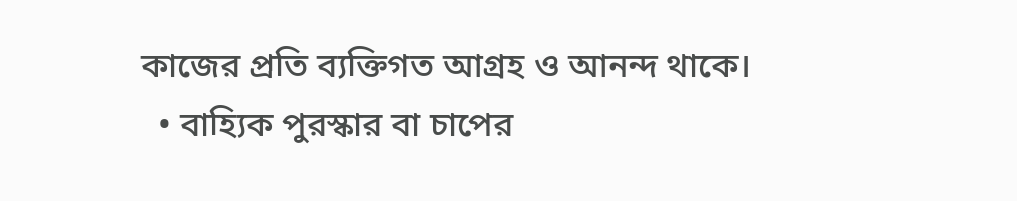কাজের প্রতি ব্যক্তিগত আগ্রহ ও আনন্দ থাকে।
  • বাহ্যিক পুরস্কার বা চাপের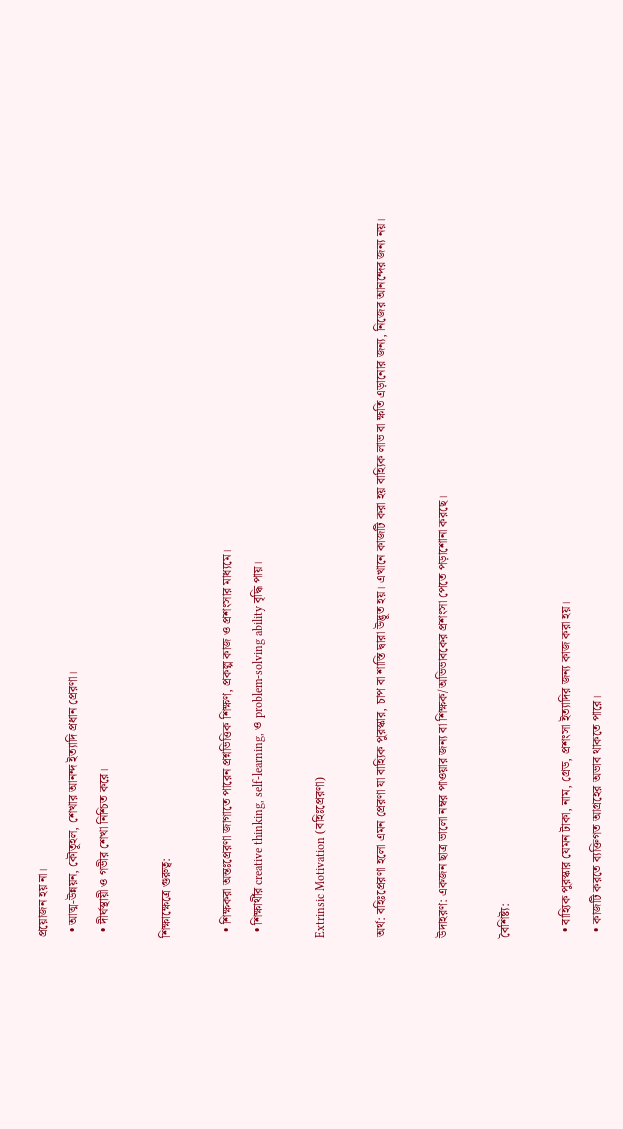প্রয়োজন হয় না।
  • আত্ম-উন্নয়ন, কৌতূহল, শেখার আনন্দ ইত্যাদি প্রধান প্রেরণা।
  • দীর্ঘস্থায়ী ও গভীর শেখা নিশ্চিত করে।

শিক্ষাক্ষেত্রে গুরুত্ব:

  • শিক্ষকরা অন্তঃপ্রেরণা জাগাতে পারেন প্রশ্নভিত্তিক শিক্ষণ, প্রকল্প কাজ ও প্রশংসার মাধ্যমে।
  • শিক্ষার্থীর creative thinking, self-learning, ও problem-solving ability বৃদ্ধি পায়।

Extrinsic Motivation (বহিঃপ্রেরণা)

অর্থ: বহিঃপ্রেরণা হলো এমন প্রেরণা যা বাহ্যিক পুরস্কার, চাপ বা শাস্তি দ্বারা উদ্ভূত হয়। এখানে কাজটি করা হয় বাহ্যিক লাভ বা ক্ষতি এড়ানোর জন্য, নিজের আনন্দের জন্য নয়।

উদাহরণ: একজন ছাত্র ভালো নম্বর পাওয়ার জন্য বা শিক্ষক/অভিভাবকের প্রশংসা পেতে পড়াশোনা করছে।

বৈশিষ্ট্য:

  • বাহ্যিক পুরস্কার যেমন টাকা, নাম, গ্রেড, প্রশংসা ইত্যাদির জন্য কাজ করা হয়।
  • কাজটি করতে ব্যক্তিগত আগ্রহের অভাব থাকতে পারে।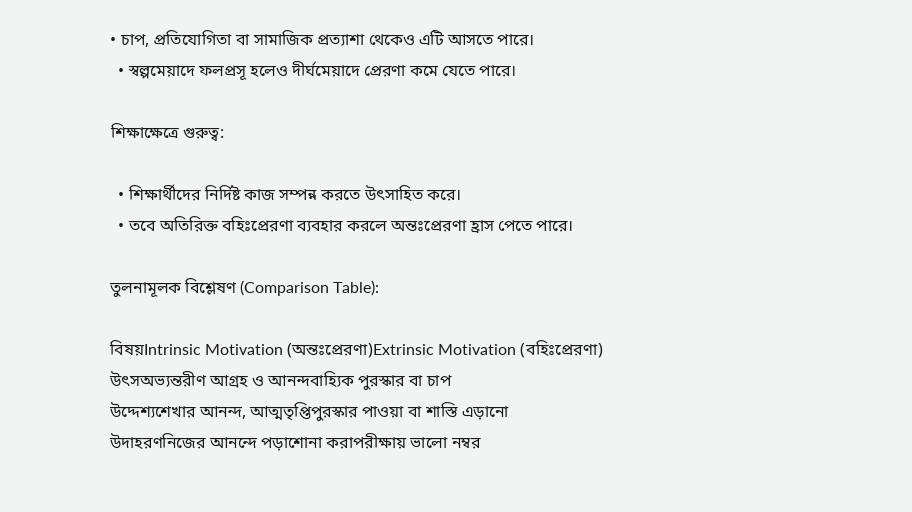• চাপ, প্রতিযোগিতা বা সামাজিক প্রত্যাশা থেকেও এটি আসতে পারে।
  • স্বল্পমেয়াদে ফলপ্রসূ হলেও দীর্ঘমেয়াদে প্রেরণা কমে যেতে পারে।

শিক্ষাক্ষেত্রে গুরুত্ব:

  • শিক্ষার্থীদের নির্দিষ্ট কাজ সম্পন্ন করতে উৎসাহিত করে।
  • তবে অতিরিক্ত বহিঃপ্রেরণা ব্যবহার করলে অন্তঃপ্রেরণা হ্রাস পেতে পারে।

তুলনামূলক বিশ্লেষণ (Comparison Table):

বিষয়Intrinsic Motivation (অন্তঃপ্রেরণা)Extrinsic Motivation (বহিঃপ্রেরণা)
উৎসঅভ্যন্তরীণ আগ্রহ ও আনন্দবাহ্যিক পুরস্কার বা চাপ
উদ্দেশ্যশেখার আনন্দ, আত্মতৃপ্তিপুরস্কার পাওয়া বা শাস্তি এড়ানো
উদাহরণনিজের আনন্দে পড়াশোনা করাপরীক্ষায় ভালো নম্বর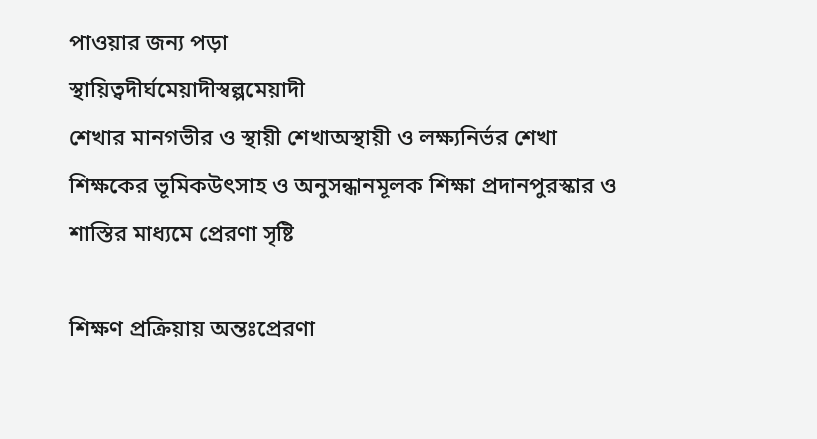পাওয়ার জন্য পড়া
স্থায়িত্বদীর্ঘমেয়াদীস্বল্পমেয়াদী
শেখার মানগভীর ও স্থায়ী শেখাঅস্থায়ী ও লক্ষ্যনির্ভর শেখা
শিক্ষকের ভূমিকউৎসাহ ও অনুসন্ধানমূলক শিক্ষা প্রদানপুরস্কার ও শাস্তির মাধ্যমে প্রেরণা সৃষ্টি

শিক্ষণ প্রক্রিয়ায় অন্তঃপ্রেরণা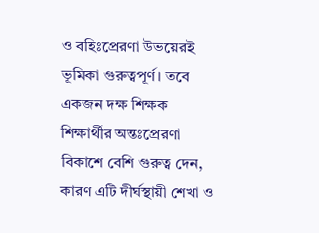ও বহিঃপ্রেরণা উভয়েরই ভূমিকা গুরুত্বপূর্ণ। তবে একজন দক্ষ শিক্ষক শিক্ষার্থীর অন্তঃপ্রেরণা বিকাশে বেশি গুরুত্ব দেন, কারণ এটি দীর্ঘস্থায়ী শেখা ও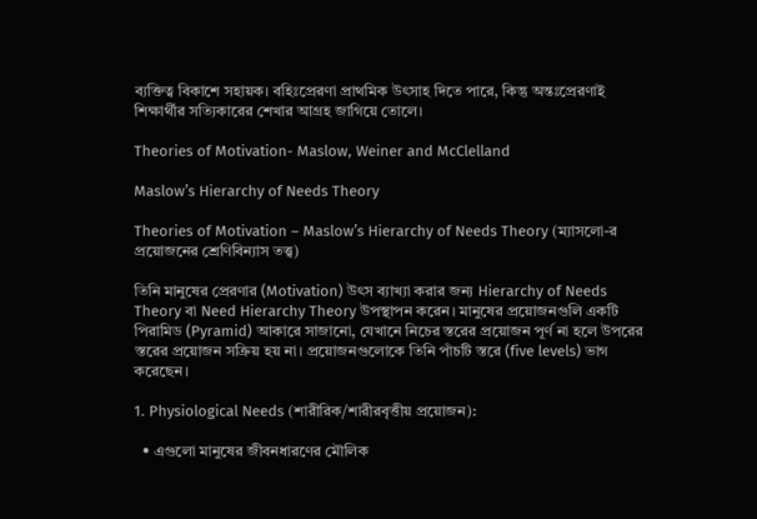ব্যক্তিত্ব বিকাশে সহায়ক। বহিঃপ্রেরণা প্রাথমিক উৎসাহ দিতে পারে, কিন্তু অন্তঃপ্রেরণাই শিক্ষার্থীর সত্যিকারের শেখার আগ্রহ জাগিয়ে তোলে।

Theories of Motivation- Maslow, Weiner and McClelland

Maslow’s Hierarchy of Needs Theory

Theories of Motivation – Maslow’s Hierarchy of Needs Theory (ম্যাসলো-র প্রয়োজনের শ্রেণিবিন্যাস তত্ত্ব)

তিনি মানুষের প্রেরণার (Motivation) উৎস ব্যাখ্যা করার জন্য Hierarchy of Needs Theory বা Need Hierarchy Theory উপস্থাপন করেন। মানুষের প্রয়োজনগুলি একটি পিরামিড (Pyramid) আকারে সাজানো, যেখানে নিচের স্তরের প্রয়োজন পূর্ণ না হলে উপরের স্তরের প্রয়োজন সক্রিয় হয় না। প্রয়োজনগুলোকে তিনি পাঁচটি স্তরে (five levels) ভাগ করেছেন।

1. Physiological Needs (শারীরিক/শারীরবৃত্তীয় প্রয়োজন):

  • এগুলো মানুষের জীবনধারণের মৌলিক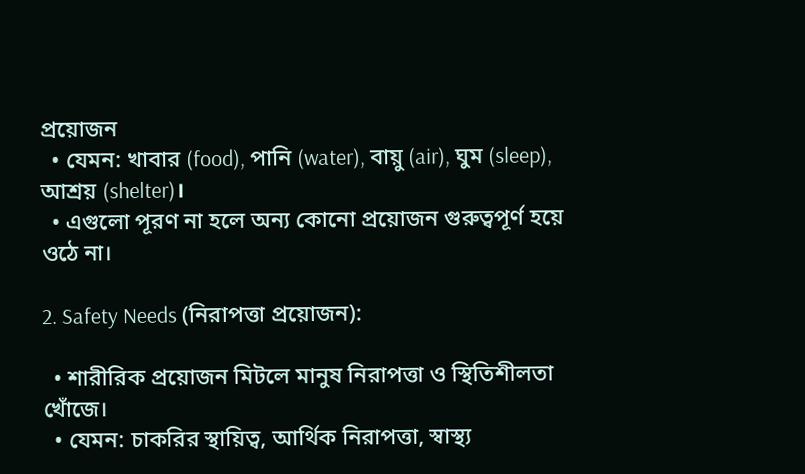প্রয়োজন
  • যেমন: খাবার (food), পানি (water), বায়ু (air), ঘুম (sleep), আশ্রয় (shelter)।
  • এগুলো পূরণ না হলে অন্য কোনো প্রয়োজন গুরুত্বপূর্ণ হয়ে ওঠে না।

2. Safety Needs (নিরাপত্তা প্রয়োজন):

  • শারীরিক প্রয়োজন মিটলে মানুষ নিরাপত্তা ও স্থিতিশীলতা খোঁজে।
  • যেমন: চাকরির স্থায়িত্ব, আর্থিক নিরাপত্তা, স্বাস্থ্য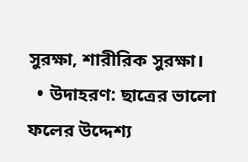সুরক্ষা, শারীরিক সুরক্ষা।
  • উদাহরণ: ছাত্রের ভালো ফলের উদ্দেশ্য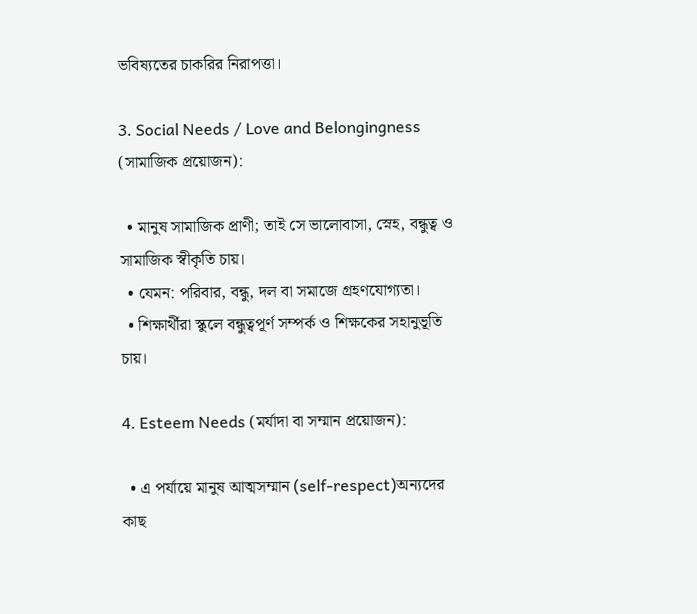ভবিষ্যতের চাকরির নিরাপত্তা।

3. Social Needs / Love and Belongingness (সামাজিক প্রয়োজন):

  • মানুষ সামাজিক প্রাণী; তাই সে ভালোবাসা, স্নেহ, বন্ধুত্ব ও সামাজিক স্বীকৃতি চায়।
  • যেমন: পরিবার, বন্ধু, দল বা সমাজে গ্রহণযোগ্যতা।
  • শিক্ষার্থীরা স্কুলে বন্ধুত্বপূর্ণ সম্পর্ক ও শিক্ষকের সহানুভূতি চায়।

4. Esteem Needs (মর্যাদা বা সম্মান প্রয়োজন):

  • এ পর্যায়ে মানুষ আত্মসম্মান (self-respect)অন্যদের কাছ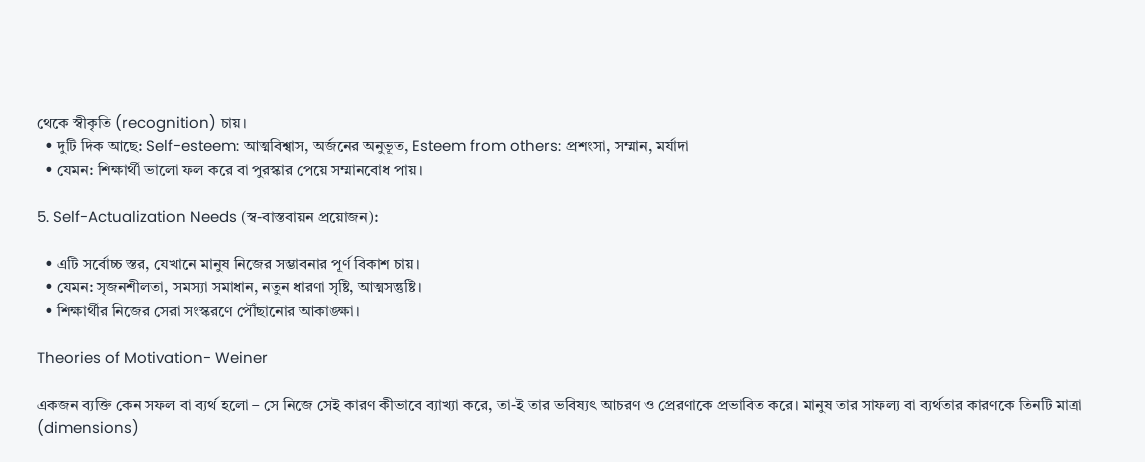থেকে স্বীকৃতি (recognition) চায়।
  • দুটি দিক আছে: Self-esteem: আত্মবিশ্বাস, অর্জনের অনুভূত, Esteem from others: প্রশংসা, সম্মান, মর্যাদা
  • যেমন: শিক্ষার্থী ভালো ফল করে বা পুরস্কার পেয়ে সম্মানবোধ পায়।

5. Self-Actualization Needs (স্ব-বাস্তবায়ন প্রয়োজন):

  • এটি সর্বোচ্চ স্তর, যেখানে মানুষ নিজের সম্ভাবনার পূর্ণ বিকাশ চায়।
  • যেমন: সৃজনশীলতা, সমস্যা সমাধান, নতুন ধারণা সৃষ্টি, আত্মসন্তুষ্টি।
  • শিক্ষার্থীর নিজের সেরা সংস্করণে পৌঁছানোর আকাঙ্ক্ষা।

Theories of Motivation- Weiner

একজন ব্যক্তি কেন সফল বা ব্যর্থ হলো – সে নিজে সেই কারণ কীভাবে ব্যাখ্যা করে, তা-ই তার ভবিষ্যৎ আচরণ ও প্রেরণাকে প্রভাবিত করে। মানুষ তার সাফল্য বা ব্যর্থতার কারণকে তিনটি মাত্রা (dimensions)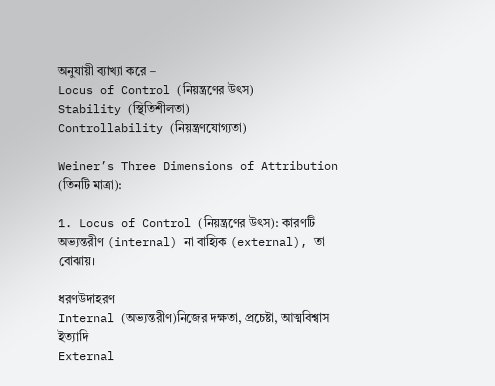অনুযায়ী ব্যাখ্যা করে –
Locus of Control (নিয়ন্ত্রণের উৎস)
Stability (স্থিতিশীলতা)
Controllability (নিয়ন্ত্রণযোগ্যতা)

Weiner’s Three Dimensions of Attribution (তিনটি মাত্রা):

1. Locus of Control (নিয়ন্ত্রণের উৎস): কারণটি অভ্যন্তরীণ (internal) না বাহ্যিক (external), তা বোঝায়।

ধরণউদাহরণ
Internal (অভ্যন্তরীণ)নিজের দক্ষতা, প্রচেষ্টা, আত্মবিশ্বাস ইত্যাদি
External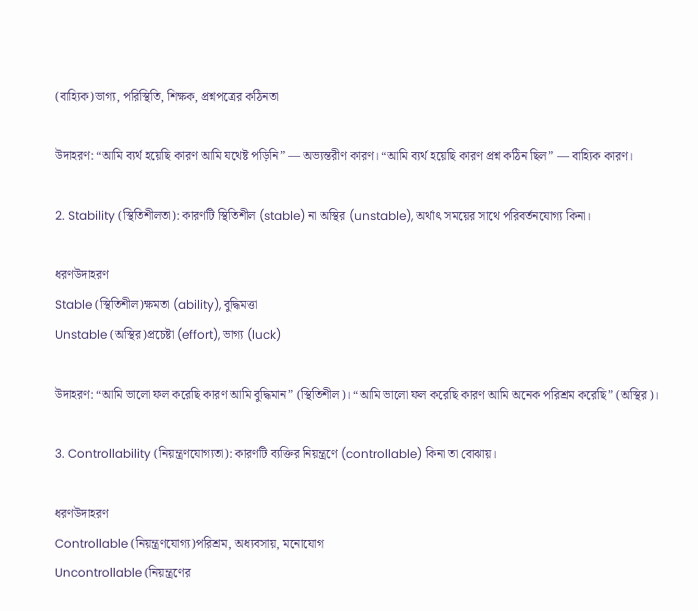(বাহ্যিক)ভাগ্য, পরিস্থিতি, শিক্ষক, প্রশ্নপত্রের কঠিনতা

উদাহরণ: “আমি ব্যর্থ হয়েছি কারণ আমি যথেষ্ট পড়িনি” — অভ্যন্তরীণ কারণ। “আমি ব্যর্থ হয়েছি কারণ প্রশ্ন কঠিন ছিল” — বাহ্যিক কারণ।

2. Stability (স্থিতিশীলতা): কারণটি স্থিতিশীল (stable) না অস্থির (unstable), অর্থাৎ সময়ের সাথে পরিবর্তনযোগ্য কিনা।

ধরণউদাহরণ
Stable (স্থিতিশীল)ক্ষমতা (ability), বুদ্ধিমত্তা
Unstable (অস্থির)প্রচেষ্টা (effort), ভাগ্য (luck)

উদাহরণ: “আমি ভালো ফল করেছি কারণ আমি বুদ্ধিমান” (স্থিতিশীল)। “আমি ভালো ফল করেছি কারণ আমি অনেক পরিশ্রম করেছি” (অস্থির)।

3. Controllability (নিয়ন্ত্রণযোগ্যতা): কারণটি ব্যক্তির নিয়ন্ত্রণে (controllable) কিনা তা বোঝায়।

ধরণউদাহরণ
Controllable (নিয়ন্ত্রণযোগ্য)পরিশ্রম, অধ্যবসায়, মনোযোগ
Uncontrollable (নিয়ন্ত্রণের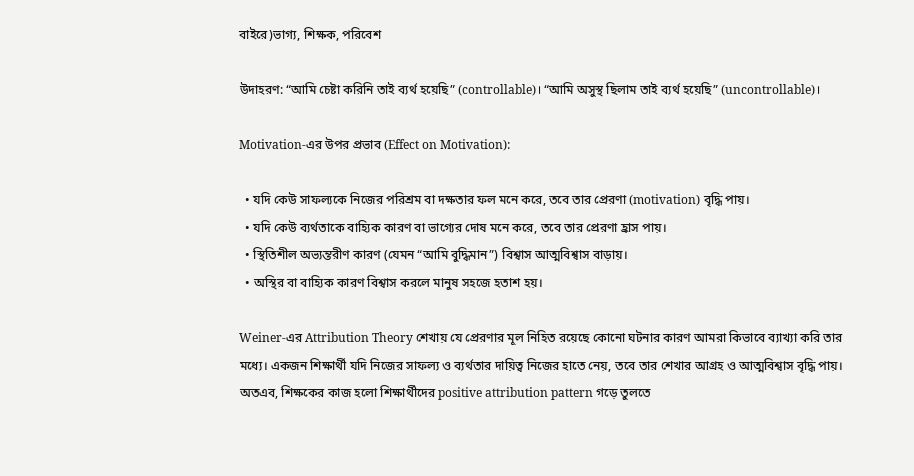বাইরে)ভাগ্য, শিক্ষক, পরিবেশ

উদাহরণ: “আমি চেষ্টা করিনি তাই ব্যর্থ হয়েছি” (controllable)। “আমি অসুস্থ ছিলাম তাই ব্যর্থ হয়েছি” (uncontrollable)।

Motivation-এর উপর প্রভাব (Effect on Motivation):

  • যদি কেউ সাফল্যকে নিজের পরিশ্রম বা দক্ষতার ফল মনে করে, তবে তার প্রেরণা (motivation) বৃদ্ধি পায়।
  • যদি কেউ ব্যর্থতাকে বাহ্যিক কারণ বা ভাগ্যের দোষ মনে করে, তবে তার প্রেরণা হ্রাস পায়।
  • স্থিতিশীল অভ্যন্তরীণ কারণ (যেমন “আমি বুদ্ধিমান”) বিশ্বাস আত্মবিশ্বাস বাড়ায়।
  • অস্থির বা বাহ্যিক কারণ বিশ্বাস করলে মানুষ সহজে হতাশ হয়।

Weiner-এর Attribution Theory শেখায় যে প্রেরণার মূল নিহিত রয়েছে কোনো ঘটনার কারণ আমরা কিভাবে ব্যাখ্যা করি তার মধ্যে। একজন শিক্ষার্থী যদি নিজের সাফল্য ও ব্যর্থতার দায়িত্ব নিজের হাতে নেয়, তবে তার শেখার আগ্রহ ও আত্মবিশ্বাস বৃদ্ধি পায়। অতএব, শিক্ষকের কাজ হলো শিক্ষার্থীদের positive attribution pattern গড়ে তুলতে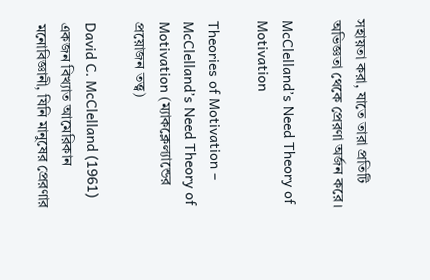সহায়তা করা, যাতে তারা প্রতিটি অভিজ্ঞতা থেকে প্রেরণা অর্জন করে।

McClelland’s Need Theory of Motivation

Theories of Motivation – McClelland’s Need Theory of Motivation (ম্যাকক্লেল্যান্ডের প্রয়োজন তত্ত্ব)

David C. McClelland (1961) একজন বিখ্যাত আমেরিকান মনোবিজ্ঞানী, যিনি মানুষের প্রেরণার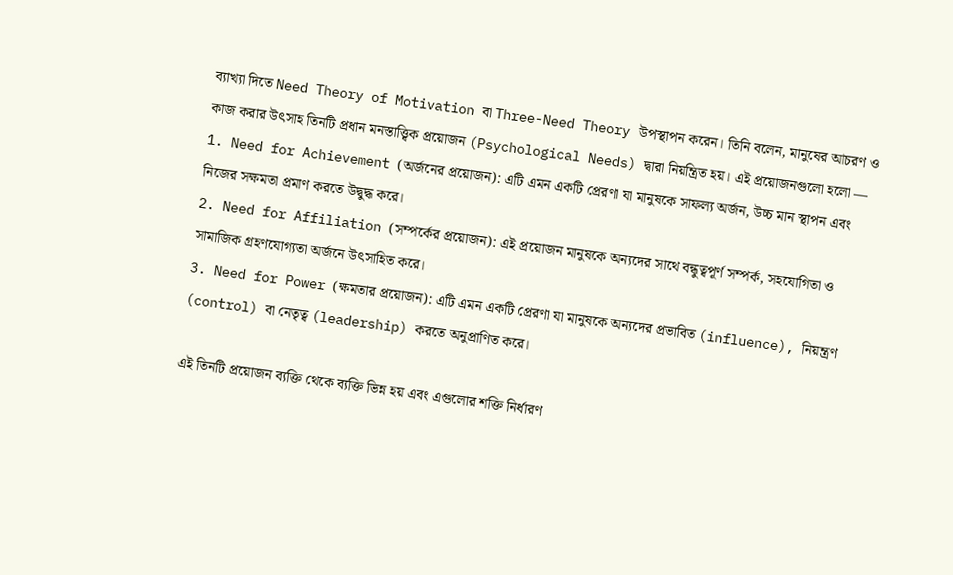ব্যাখ্যা দিতে Need Theory of Motivation বা Three-Need Theory উপস্থাপন করেন। তিনি বলেন, মানুষের আচরণ ও কাজ করার উৎসাহ তিনটি প্রধান মনস্তাত্ত্বিক প্রয়োজন (Psychological Needs) দ্বারা নিয়ন্ত্রিত হয়। এই প্রয়োজনগুলো হলো —
1. Need for Achievement (অর্জনের প্রয়োজন): এটি এমন একটি প্রেরণা যা মানুষকে সাফল্য অর্জন, উচ্চ মান স্থাপন এবং নিজের সক্ষমতা প্রমাণ করতে উদ্বুদ্ধ করে।
2. Need for Affiliation (সম্পর্কের প্রয়োজন): এই প্রয়োজন মানুষকে অন্যদের সাথে বন্ধুত্বপূর্ণ সম্পর্ক, সহযোগিতা ও সামাজিক গ্রহণযোগ্যতা অর্জনে উৎসাহিত করে।
3. Need for Power (ক্ষমতার প্রয়োজন): এটি এমন একটি প্রেরণা যা মানুষকে অন্যদের প্রভাবিত (influence), নিয়ন্ত্রণ (control) বা নেতৃত্ব (leadership) করতে অনুপ্রাণিত করে।

এই তিনটি প্রয়োজন ব্যক্তি থেকে ব্যক্তি ভিন্ন হয় এবং এগুলোর শক্তি নির্ধারণ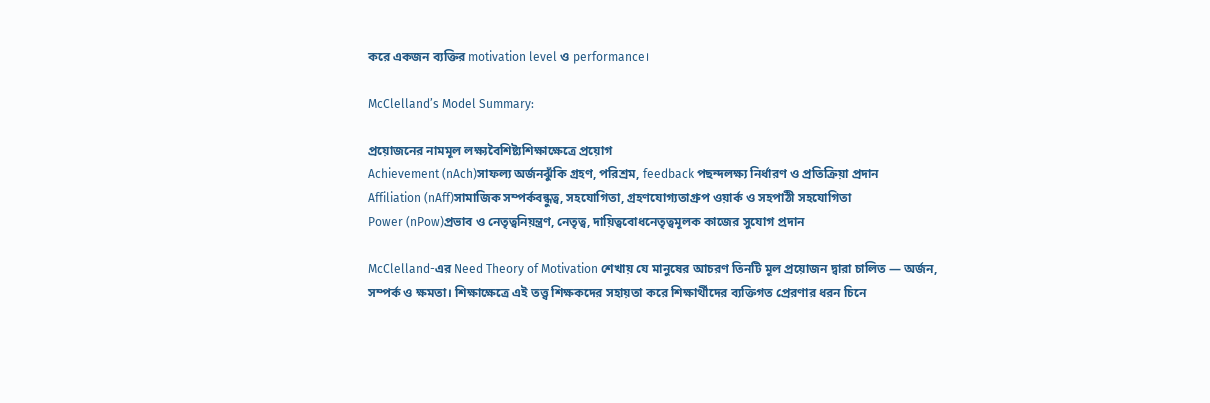করে একজন ব্যক্তির motivation level ও performance।

McClelland’s Model Summary:

প্রয়োজনের নামমূল লক্ষ্যবৈশিষ্ট্যশিক্ষাক্ষেত্রে প্রয়োগ
Achievement (nAch)সাফল্য অর্জনঝুঁকি গ্রহণ, পরিশ্রম, feedback পছন্দলক্ষ্য নির্ধারণ ও প্রতিক্রিয়া প্রদান
Affiliation (nAff)সামাজিক সম্পর্কবন্ধুত্ব, সহযোগিতা, গ্রহণযোগ্যতাগ্রুপ ওয়ার্ক ও সহপাঠী সহযোগিতা
Power (nPow)প্রভাব ও নেতৃত্বনিয়ন্ত্রণ, নেতৃত্ব, দায়িত্ববোধনেতৃত্বমূলক কাজের সুযোগ প্রদান

McClelland-এর Need Theory of Motivation শেখায় যে মানুষের আচরণ তিনটি মূল প্রয়োজন দ্বারা চালিত — অর্জন, সম্পর্ক ও ক্ষমতা। শিক্ষাক্ষেত্রে এই তত্ত্ব শিক্ষকদের সহায়তা করে শিক্ষার্থীদের ব্যক্তিগত প্রেরণার ধরন চিনে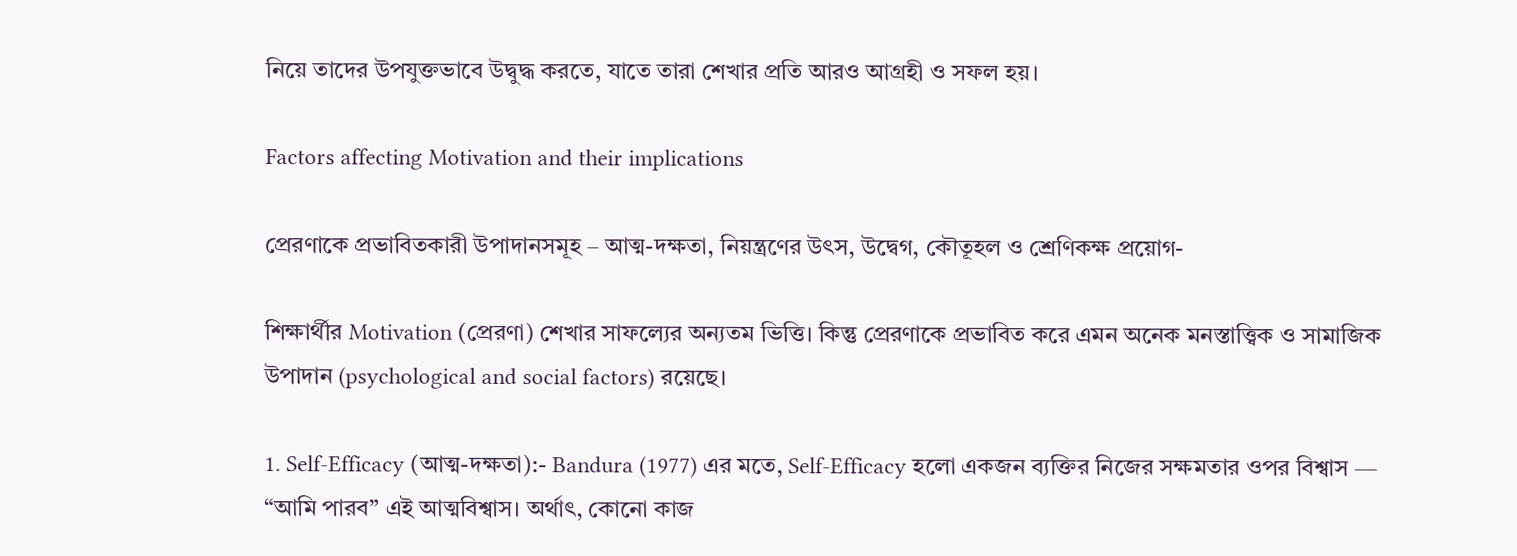নিয়ে তাদের উপযুক্তভাবে উদ্বুদ্ধ করতে, যাতে তারা শেখার প্রতি আরও আগ্রহী ও সফল হয়।

Factors affecting Motivation and their implications

প্রেরণাকে প্রভাবিতকারী উপাদানসমূহ – আত্ম-দক্ষতা, নিয়ন্ত্রণের উৎস, উদ্বেগ, কৌতূহল ও শ্রেণিকক্ষ প্রয়োগ-

শিক্ষার্থীর Motivation (প্রেরণা) শেখার সাফল্যের অন্যতম ভিত্তি। কিন্তু প্রেরণাকে প্রভাবিত করে এমন অনেক মনস্তাত্ত্বিক ও সামাজিক উপাদান (psychological and social factors) রয়েছে।

1. Self-Efficacy (আত্ম-দক্ষতা):- Bandura (1977) এর মতে, Self-Efficacy হলো একজন ব্যক্তির নিজের সক্ষমতার ওপর বিশ্বাস — “আমি পারব” এই আত্মবিশ্বাস। অর্থাৎ, কোনো কাজ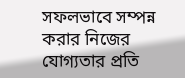সফলভাবে সম্পন্ন করার নিজের যোগ্যতার প্রতি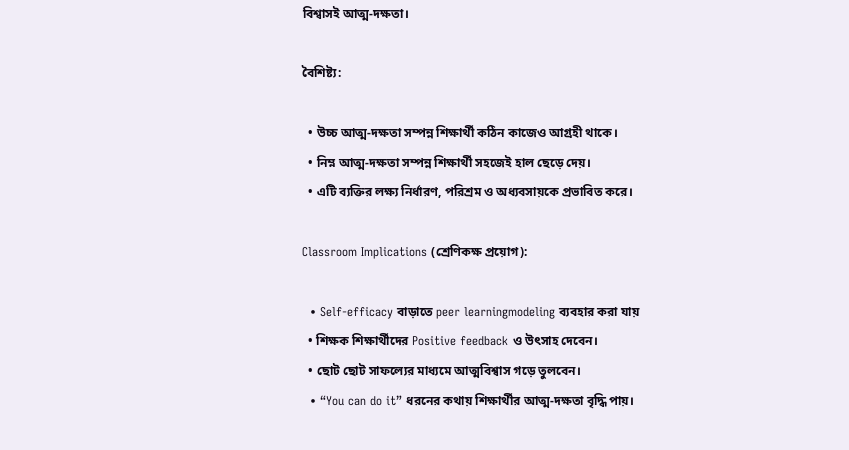বিশ্বাসই আত্ম-দক্ষতা।

বৈশিষ্ট্য:

  • উচ্চ আত্ম-দক্ষতা সম্পন্ন শিক্ষার্থী কঠিন কাজেও আগ্রহী থাকে।
  • নিম্ন আত্ম-দক্ষতা সম্পন্ন শিক্ষার্থী সহজেই হাল ছেড়ে দেয়।
  • এটি ব্যক্তির লক্ষ্য নির্ধারণ, পরিশ্রম ও অধ্যবসায়কে প্রভাবিত করে।

Classroom Implications (শ্রেণিকক্ষ প্রয়োগ):

  • Self-efficacy বাড়াতে peer learningmodeling ব্যবহার করা যায়
  • শিক্ষক শিক্ষার্থীদের Positive feedback ও উৎসাহ দেবেন।
  • ছোট ছোট সাফল্যের মাধ্যমে আত্মবিশ্বাস গড়ে তুলবেন।
  • “You can do it” ধরনের কথায় শিক্ষার্থীর আত্ম-দক্ষতা বৃদ্ধি পায়।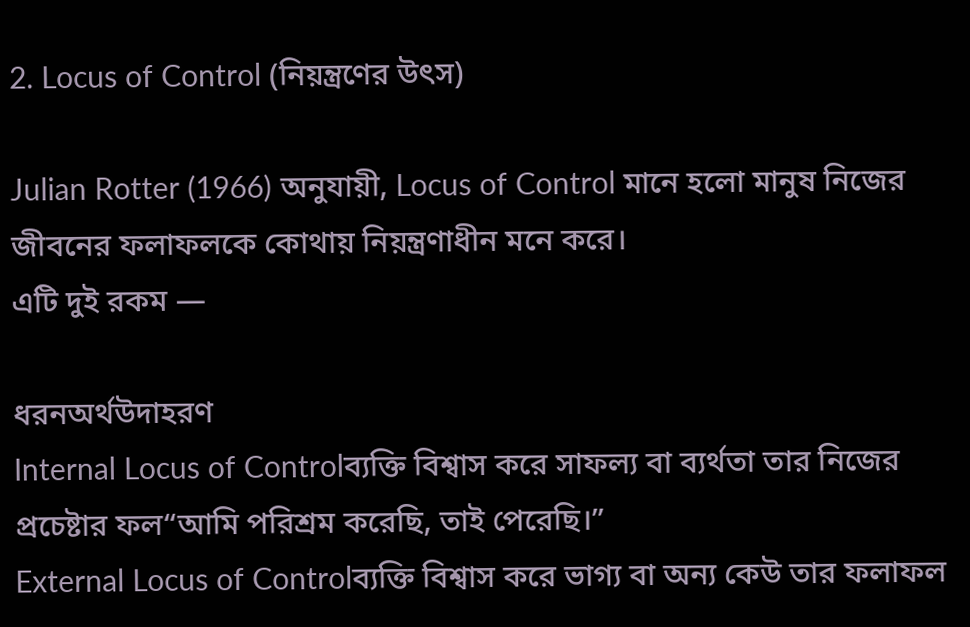2. Locus of Control (নিয়ন্ত্রণের উৎস)

Julian Rotter (1966) অনুযায়ী, Locus of Control মানে হলো মানুষ নিজের জীবনের ফলাফলকে কোথায় নিয়ন্ত্রণাধীন মনে করে।
এটি দুই রকম —

ধরনঅর্থউদাহরণ
Internal Locus of Controlব্যক্তি বিশ্বাস করে সাফল্য বা ব্যর্থতা তার নিজের প্রচেষ্টার ফল“আমি পরিশ্রম করেছি, তাই পেরেছি।”
External Locus of Controlব্যক্তি বিশ্বাস করে ভাগ্য বা অন্য কেউ তার ফলাফল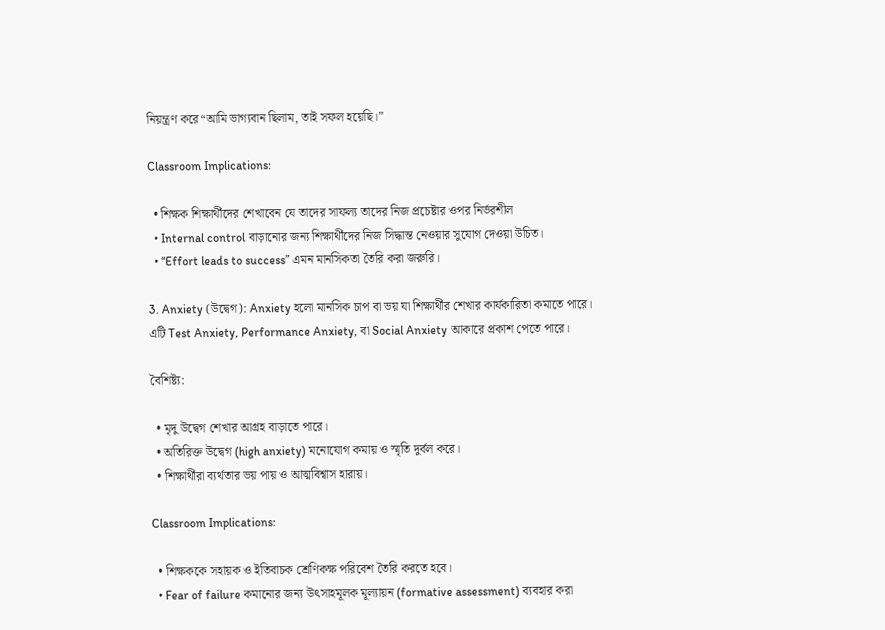নিয়ন্ত্রণ করে“আমি ভাগ্যবান ছিলাম, তাই সফল হয়েছি।”

Classroom Implications:

  • শিক্ষক শিক্ষার্থীদের শেখাবেন যে তাদের সাফল্য তাদের নিজ প্রচেষ্টার ওপর নির্ভরশীল
  • Internal control বাড়ানোর জন্য শিক্ষার্থীদের নিজ সিদ্ধান্ত নেওয়ার সুযোগ দেওয়া উচিত।
  • “Effort leads to success” এমন মানসিকতা তৈরি করা জরুরি।

3. Anxiety (উদ্বেগ): Anxiety হলো মানসিক চাপ বা ভয় যা শিক্ষার্থীর শেখার কার্যকারিতা কমাতে পারে। এটি Test Anxiety, Performance Anxiety, বা Social Anxiety আকারে প্রকাশ পেতে পারে।

বৈশিষ্ট্য:

  • মৃদু উদ্বেগ শেখার আগ্রহ বাড়াতে পারে।
  • অতিরিক্ত উদ্বেগ (high anxiety) মনোযোগ কমায় ও স্মৃতি দুর্বল করে।
  • শিক্ষার্থীরা ব্যর্থতার ভয় পায় ও আত্মবিশ্বাস হারায়।

Classroom Implications:

  • শিক্ষককে সহায়ক ও ইতিবাচক শ্রেণিকক্ষ পরিবেশ তৈরি করতে হবে।
  • Fear of failure কমানোর জন্য উৎসাহমূলক মূল্যায়ন (formative assessment) ব্যবহার করা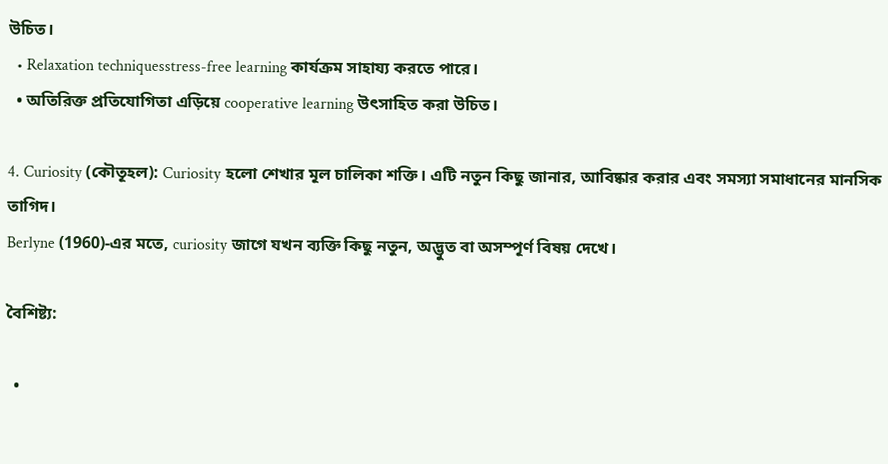উচিত।
  • Relaxation techniquesstress-free learning কার্যক্রম সাহায্য করতে পারে।
  • অতিরিক্ত প্রতিযোগিতা এড়িয়ে cooperative learning উৎসাহিত করা উচিত।

4. Curiosity (কৌতূহল): Curiosity হলো শেখার মূল চালিকা শক্তি। এটি নতুন কিছু জানার, আবিষ্কার করার এবং সমস্যা সমাধানের মানসিক তাগিদ।
Berlyne (1960)-এর মতে, curiosity জাগে যখন ব্যক্তি কিছু নতুন, অদ্ভুত বা অসম্পূর্ণ বিষয় দেখে।

বৈশিষ্ট্য:

  •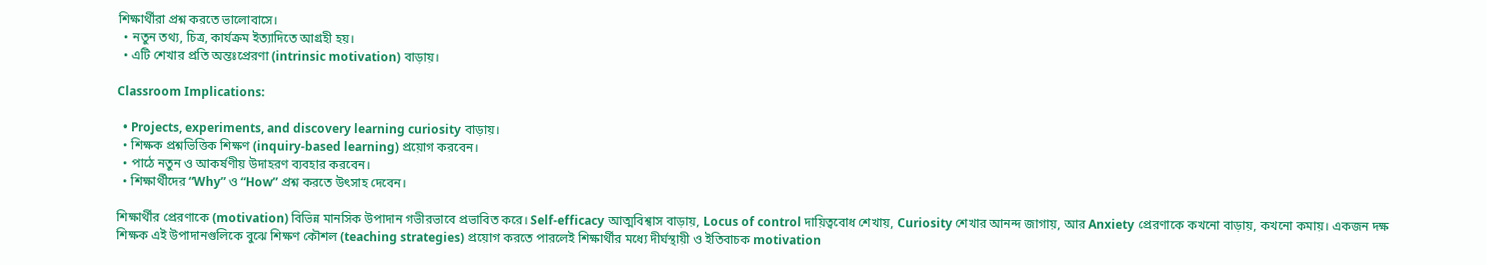শিক্ষার্থীরা প্রশ্ন করতে ভালোবাসে।
  • নতুন তথ্য, চিত্র, কার্যক্রম ইত্যাদিতে আগ্রহী হয়।
  • এটি শেখার প্রতি অন্তঃপ্রেরণা (intrinsic motivation) বাড়ায়।

Classroom Implications:

  • Projects, experiments, and discovery learning curiosity বাড়ায়।
  • শিক্ষক প্রশ্নভিত্তিক শিক্ষণ (inquiry-based learning) প্রয়োগ করবেন।
  • পাঠে নতুন ও আকর্ষণীয় উদাহরণ ব্যবহার করবেন।
  • শিক্ষার্থীদের “Why” ও “How” প্রশ্ন করতে উৎসাহ দেবেন।

শিক্ষার্থীর প্রেরণাকে (motivation) বিভিন্ন মানসিক উপাদান গভীরভাবে প্রভাবিত করে। Self-efficacy আত্মবিশ্বাস বাড়ায়, Locus of control দায়িত্ববোধ শেখায়, Curiosity শেখার আনন্দ জাগায়, আর Anxiety প্রেরণাকে কখনো বাড়ায়, কখনো কমায়। একজন দক্ষ শিক্ষক এই উপাদানগুলিকে বুঝে শিক্ষণ কৌশল (teaching strategies) প্রয়োগ করতে পারলেই শিক্ষার্থীর মধ্যে দীর্ঘস্থায়ী ও ইতিবাচক motivation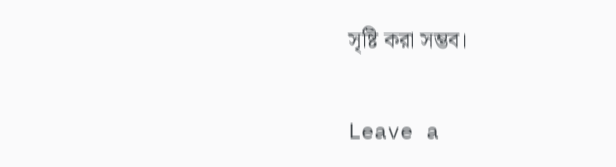সৃষ্টি করা সম্ভব।

Leave a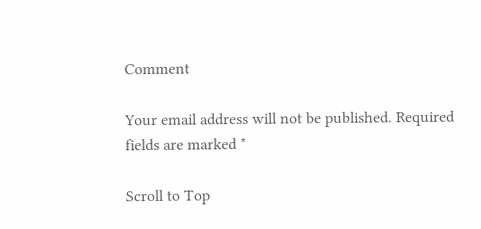Comment

Your email address will not be published. Required fields are marked *

Scroll to Top